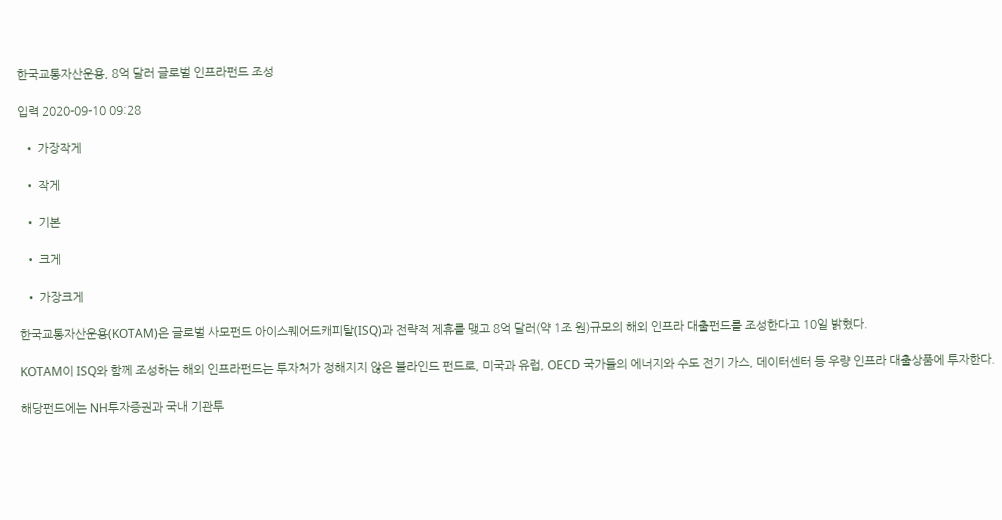한국교통자산운용, 8억 달러 글로벌 인프라펀드 조성

입력 2020-09-10 09:28

  • 가장작게

  • 작게

  • 기본

  • 크게

  • 가장크게

한국교통자산운용(KOTAM)은 글로벌 사모펀드 아이스퀘어드캐피탈(ISQ)과 전략적 제휴를 맺고 8억 달러(약 1조 원)규모의 해외 인프라 대출펀드를 조성한다고 10일 밝혔다.

KOTAM이 ISQ와 함께 조성하는 해외 인프라펀드는 투자처가 정해지지 않은 블라인드 펀드로, 미국과 유럽, OECD 국가들의 에너지와 수도 전기 가스, 데이터센터 등 우량 인프라 대출상품에 투자한다.

해당펀드에는 NH투자증권과 국내 기관투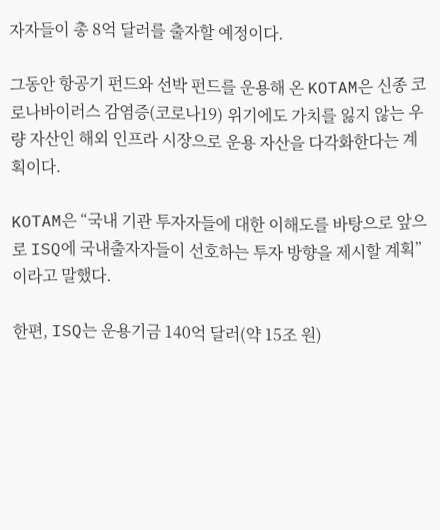자자들이 총 8억 달러를 출자할 예정이다.

그동안 항공기 펀드와 선박 펀드를 운용해 온 KOTAM은 신종 코로나바이러스 감염증(코로나19) 위기에도 가치를 잃지 않는 우량 자산인 해외 인프라 시장으로 운용 자산을 다각화한다는 계획이다.

KOTAM은 “국내 기관 투자자들에 대한 이해도를 바탕으로 앞으로 ISQ에 국내출자자들이 선호하는 투자 방향을 제시할 계획”이라고 말했다.

한편, ISQ는 운용기금 140억 달러(약 15조 원)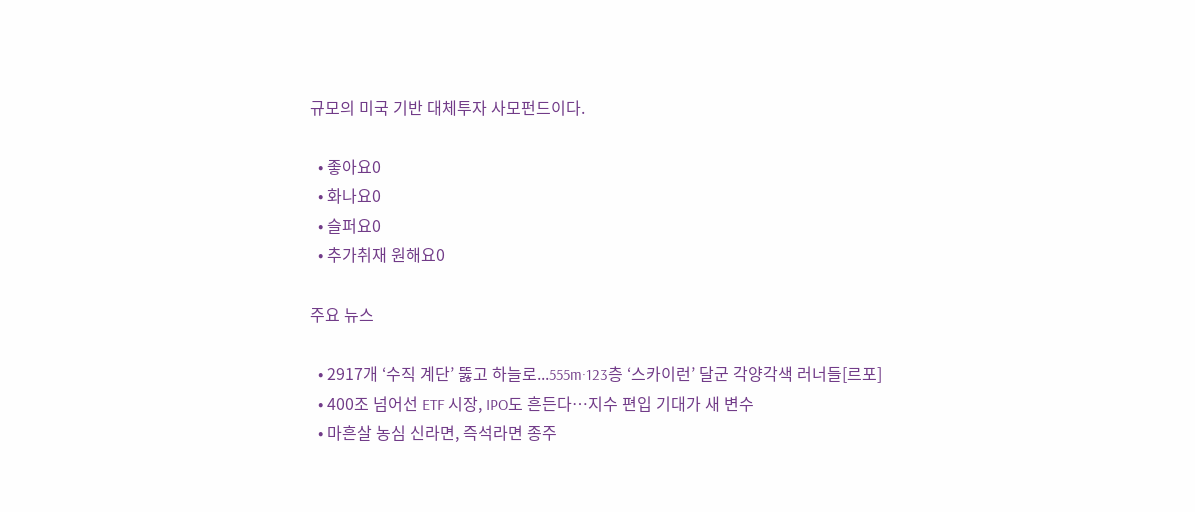규모의 미국 기반 대체투자 사모펀드이다.

  • 좋아요0
  • 화나요0
  • 슬퍼요0
  • 추가취재 원해요0

주요 뉴스

  • 2917개 ‘수직 계단’ 뚫고 하늘로...555m·123층 ‘스카이런’ 달군 각양각색 러너들[르포]
  • 400조 넘어선 ETF 시장, IPO도 흔든다…지수 편입 기대가 새 변수
  • 마흔살 농심 신라면, 즉석라면 종주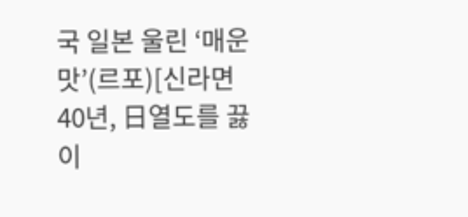국 일본 울린 ‘매운맛’(르포)[신라면 40년, 日열도를 끓이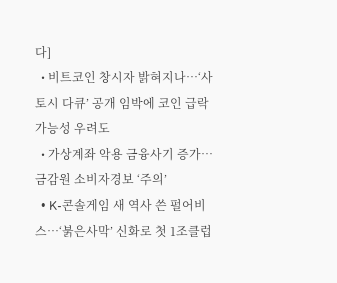다]
  • 비트코인 창시자 밝혀지나…‘사토시 다큐’ 공개 임박에 코인 급락 가능성 우려도
  • 가상계좌 악용 금융사기 증가⋯금감원 소비자경보 ‘주의’
  • K-콘솔게임 새 역사 쓴 펄어비스…‘붉은사막’ 신화로 첫 1조클럽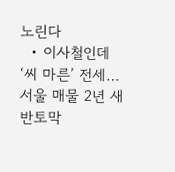노린다
  • 이사철인데 ‘씨 마른’ 전세…서울 매물 2년 새 반토막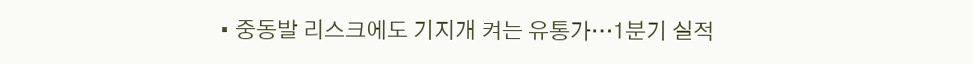• 중동발 리스크에도 기지개 켜는 유통가…1분기 실적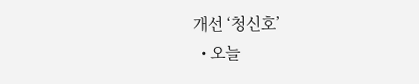개선 ‘청신호’
  • 오늘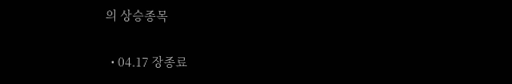의 상승종목

  • 04.17 장종료